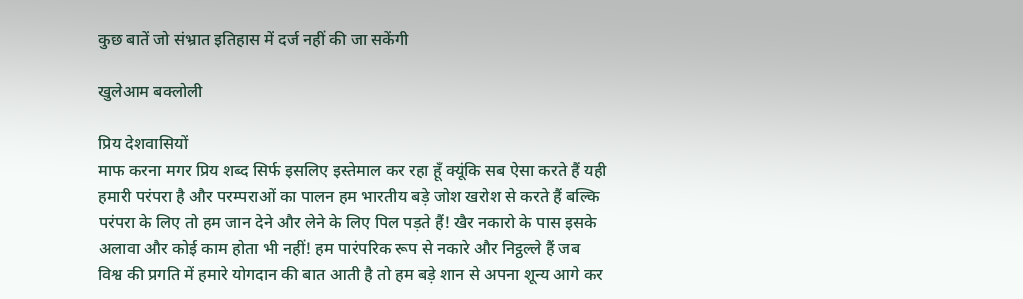कुछ बातें जो संभ्रात इतिहास में दर्ज नहीं की जा सकेंगी

खुलेआम बक्लोली

प्रिय देशवासियों
माफ करना मगर प्रिय शब्द सिर्फ इसलिए इस्तेमाल कर रहा हूँ क्यूंकि सब ऐसा करते हैं यही हमारी परंपरा है और परम्पराओं का पालन हम भारतीय बड़े जोश खरोश से करते हैं बल्कि परंपरा के लिए तो हम जान देने और लेने के लिए पिल पड़ते हैं! खैर नकारो के पास इसके अलावा और कोई काम होता भी नहीं! हम पारंपरिक रूप से नकारे और निट्ठल्ले हैं जब विश्व की प्रगति में हमारे योगदान की बात आती है तो हम बड़े शान से अपना शून्य आगे कर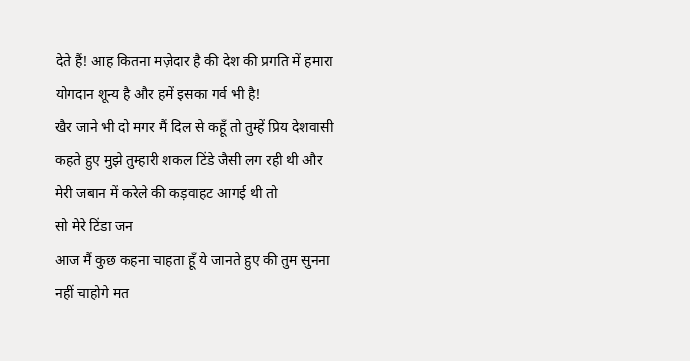देते हैं! आह कितना मज़ेदार है की देश की प्रगति में हमारा योगदान शून्य है और हमें इसका गर्व भी है!
खैर जाने भी दो मगर मैं दिल से कहूँ तो तुम्हें प्रिय देशवासी कहते हुए मुझे तुम्हारी शकल टिंडे जैसी लग रही थी और मेरी जबान में करेले की कड़वाहट आगई थी तो
सो मेरे टिंडा जन
आज मैं कुछ कहना चाहता हूँ ये जानते हुए की तुम सुनना नहीं चाहोगे मत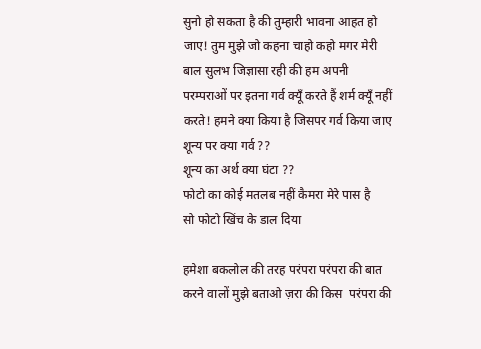सुनो हो सकता है की तुम्हारी भावना आहत हो जाए! तुम मुझे जो कहना चाहो कहो मगर मेरी बाल सुलभ जिज्ञासा रही की हम अपनी परम्पराओं पर इतना गर्व क्यूँ करते हैं शर्म क्यूँ नहीं करते! हमने क्या किया है जिसपर गर्व किया जाए
शून्य पर क्या गर्व ??
शून्य का अर्थ क्या घंटा ??
फोटो का कोई मतलब नहीं कैमरा मेरे पास है
सो फोटो खिंच के डाल दिया

हमेशा बकलोल की तरह परंपरा परंपरा की बात करने वालों मुझे बताओ ज़रा की किस  परंपरा की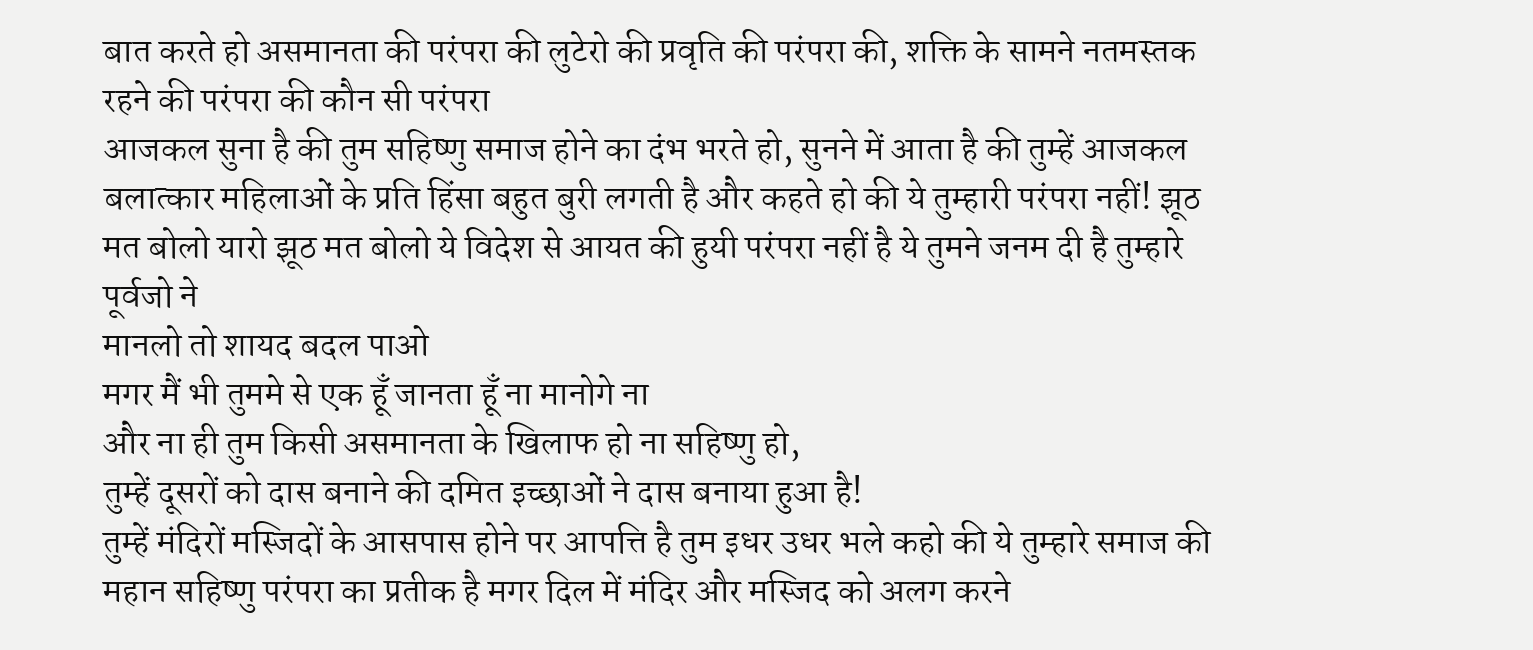बात करते हो असमानता की परंपरा की लुटेरो की प्रवृति की परंपरा की, शक्ति के सामने नतमस्तक रहने की परंपरा की कौन सी परंपरा
आजकल सुना है की तुम सहिष्णु समाज होने का दंभ भरते हो, सुनने में आता है की तुम्हें आजकल बलात्कार महिलाओं के प्रति हिंसा बहुत बुरी लगती है और कहते हो की ये तुम्हारी परंपरा नहीं! झूठ मत बोलो यारो झूठ मत बोलो ये विदेश से आयत की हुयी परंपरा नहीं है ये तुमने जनम दी है तुम्हारे पूर्वजो ने
मानलो तो शायद बदल पाओ
मगर मैं भी तुममे से एक हूँ जानता हूँ ना मानोगे ना
और ना ही तुम किसी असमानता के खिलाफ हो ना सहिष्णु हो,
तुम्हें दूसरों को दास बनाने की दमित इच्छाओं ने दास बनाया हुआ है!
तुम्हें मंदिरों मस्जिदों के आसपास होने पर आपत्ति है तुम इधर उधर भले कहो की ये तुम्हारे समाज की महान सहिष्णु परंपरा का प्रतीक है मगर दिल में मंदिर और मस्जिद को अलग करने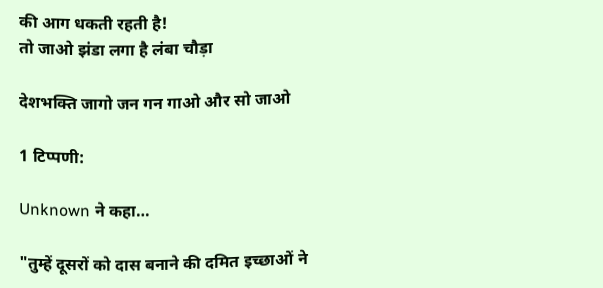की आग धकती रहती है!
तो जाओ झंडा लगा है लंबा चौड़ा

देशभक्ति जागो जन गन गाओ और सो जाओ

1 टिप्पणी:

Unknown ने कहा…

"तुम्हें दूसरों को दास बनाने की दमित इच्छाओं ने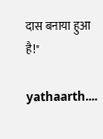दास बनाया हुआ है!"

yathaarth....